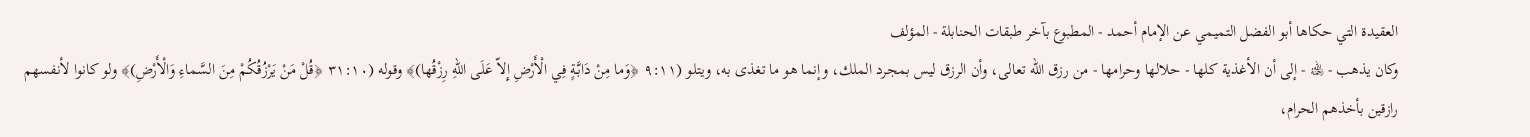العقيدة التي حكاها أبو الفضل التميمي عن الإمام أحمد - المطبوع بآخر طبقات الحنابلة - المؤلف
وكان يذهب - ﵀ - إلى أن الأغذية كلها - حلالها وحرامها - من رزق الله تعالى، وأن الرزق ليس بمجرد الملك، وإنما هو ما تغذى به، ويتلو (٩:١١ ﴿وَما مِنْ دَابَّةٍ فِي الْأَرْضِ إِلاّ عَلَى اللهِ رِزْقُها)﴾ وقوله (٣١:١٠ ﴿قُلْ مَنْ يَرْزُقُكُمْ مِنَ السَّماءِ وَالْأَرْضِ)﴾ ولو كانوا لأنفسهم رازقين بأخذهم الحرام،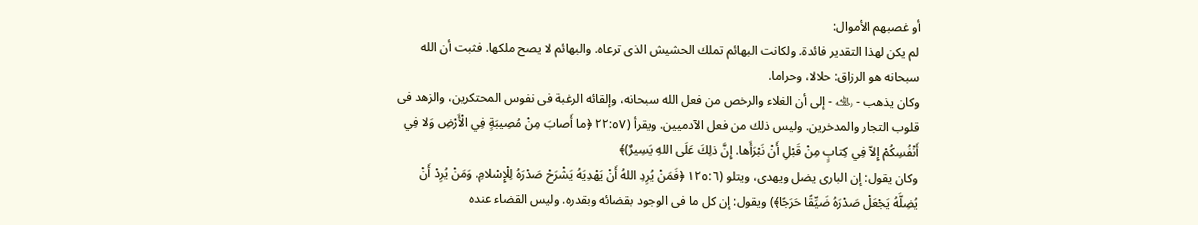أو غصبهم الأموال:
لم يكن لهذا التقدير فائدة. ولكانت البهائم تملك الحشيش الذى ترعاه. والبهائم لا يصح ملكها. فثبت أن الله سبحانه هو الرزاق: حلالا، وحراما.
وكان يذهب - ﵀ - إلى أن الغلاء والرخص من فعل الله سبحانه، وإلقائه الرغبة فى نفوس المحتكرين، والزهد فى قلوب التجار والمدخرين. وليس ذلك من فعل الآدميين. ويقرأ (٢٢:٥٧ ﴿ما أَصابَ مِنْ مُصِيبَةٍ فِي الْأَرْضِ وَلا فِي أَنْفُسِكُمْ إِلاّ فِي كِتابٍ مِنْ قَبْلِ أَنْ نَبْرَأَها. إِنَّ ذلِكَ عَلَى اللهِ يَسِيرٌ)﴾
وكان يقول: إن البارى يضل ويهدى، ويتلو (١٢٥:٦ ﴿فَمَنْ يُرِدِ اللهُ أَنْ يَهْدِيَهُ يَشْرَحْ صَدْرَهُ لِلْإِسْلامِ. وَمَنْ يُرِدْ أَنْ يُضِلَّهُ يَجْعَلْ صَدْرَهُ ضَيِّقًا حَرَجًا﴾) ويقول: إن كل ما فى الوجود بقضائه وبقدره. وليس القضاء عنده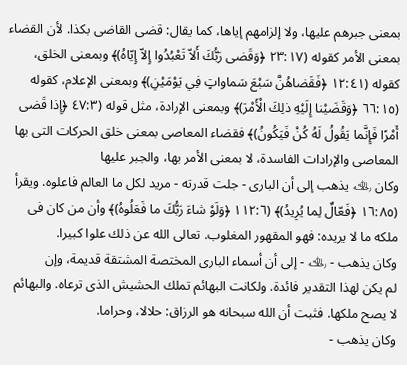بمعنى جبرهم عليها، ولا إلزامهم إياها، كما يقال: قضى القاضى بكذا. لأن القضاء بمعنى الأمر كقوله (٢٣:١٧ ﴿وَقَضى رَبُّكَ أَلاّ تَعْبُدُوا إِلاّ إِيّاهُ)﴾ وبمعنى الخلق، كقوله (١٢:٤١ ﴿فَقَضاهُنَّ سَبْعَ سَماواتٍ فِي يَوْمَيْنِ)﴾ وبمعنى الإعلام، كقوله (٦٦:١٥ ﴿وَقَضَيْنا إِلَيْهِ ذلِكَ الْأَمْرَ)﴾ وبمعنى الإرادة، مثل قوله (٤٧:٣ ﴿إِذا قَضى أَمْرًا فَإِنَّما يَقُولُ لَهُ كُنْ فَيَكُونُ)﴾ فقضاء المعاصى بمعنى خلق الحركات التى بها المعاصى والإرادات الفاسدة، لا بمعنى الأمر بها، والجبر عليها
وكان ﵀ يذهب إلى أن البارى - جلت قدرته - مريد لكل ما العالم فاعلوه. ويقرأ (١٦:٨٥ ﴿فَعّالٌ لِما يُرِيدُ)﴾ (١١٢:٦ ﴿وَلَوْ شاءَ رَبُّكَ ما فَعَلُوهُ)﴾ وأن من كان فى ملكه ما لا يريده: فهو المقهور المغلوب. تعالى الله عن ذلك علوا كبيرا.
وكان يذهب - ﵀ - إلى أن أسماء البارى المختصة المشتقة قديمة، وإن
لم يكن لهذا التقدير فائدة. ولكانت البهائم تملك الحشيش الذى ترعاه. والبهائم لا يصح ملكها. فثبت أن الله سبحانه هو الرزاق: حلالا، وحراما.
وكان يذهب -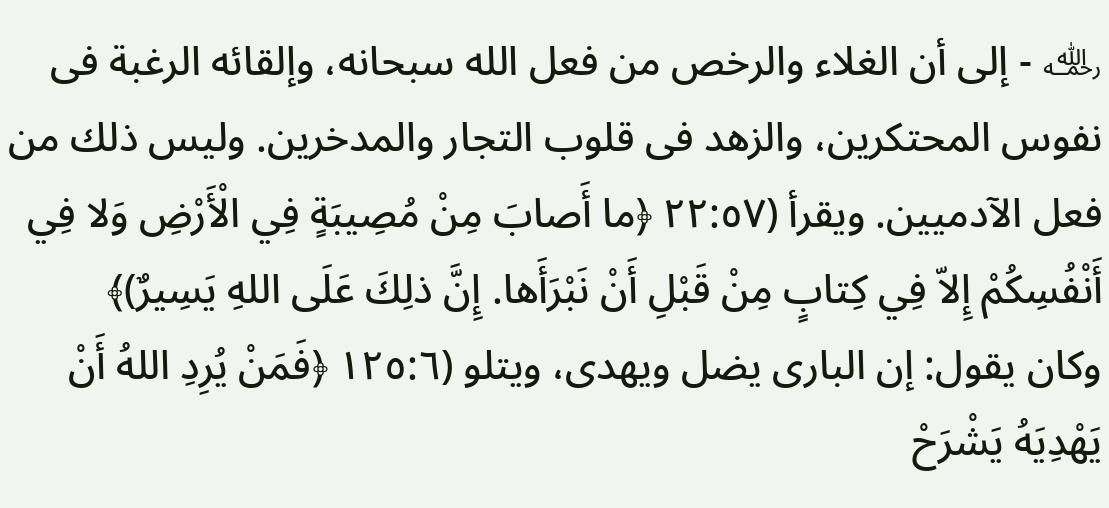﵀ - إلى أن الغلاء والرخص من فعل الله سبحانه، وإلقائه الرغبة فى نفوس المحتكرين، والزهد فى قلوب التجار والمدخرين. وليس ذلك من فعل الآدميين. ويقرأ (٢٢:٥٧ ﴿ما أَصابَ مِنْ مُصِيبَةٍ فِي الْأَرْضِ وَلا فِي أَنْفُسِكُمْ إِلاّ فِي كِتابٍ مِنْ قَبْلِ أَنْ نَبْرَأَها. إِنَّ ذلِكَ عَلَى اللهِ يَسِيرٌ)﴾
وكان يقول: إن البارى يضل ويهدى، ويتلو (١٢٥:٦ ﴿فَمَنْ يُرِدِ اللهُ أَنْ يَهْدِيَهُ يَشْرَحْ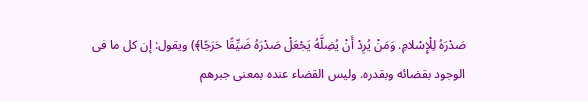صَدْرَهُ لِلْإِسْلامِ. وَمَنْ يُرِدْ أَنْ يُضِلَّهُ يَجْعَلْ صَدْرَهُ ضَيِّقًا حَرَجًا﴾) ويقول: إن كل ما فى الوجود بقضائه وبقدره. وليس القضاء عنده بمعنى جبرهم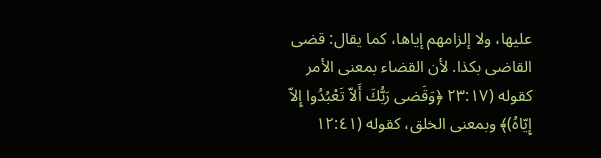عليها، ولا إلزامهم إياها، كما يقال: قضى القاضى بكذا. لأن القضاء بمعنى الأمر كقوله (٢٣:١٧ ﴿وَقَضى رَبُّكَ أَلاّ تَعْبُدُوا إِلاّ إِيّاهُ)﴾ وبمعنى الخلق، كقوله (١٢:٤١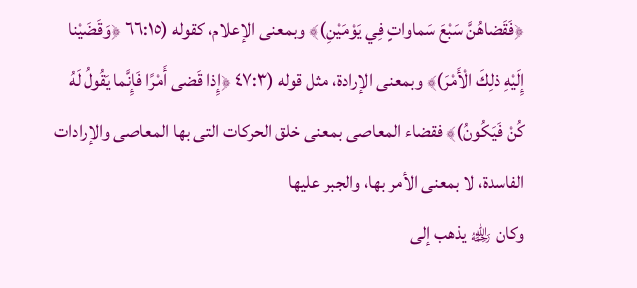﴿فَقَضاهُنَّ سَبْعَ سَماواتٍ فِي يَوْمَيْنِ)﴾ وبمعنى الإعلام، كقوله (٦٦:١٥ ﴿وَقَضَيْنا إِلَيْهِ ذلِكَ الْأَمْرَ)﴾ وبمعنى الإرادة، مثل قوله (٤٧:٣ ﴿إِذا قَضى أَمْرًا فَإِنَّما يَقُولُ لَهُ كُنْ فَيَكُونُ)﴾ فقضاء المعاصى بمعنى خلق الحركات التى بها المعاصى والإرادات الفاسدة، لا بمعنى الأمر بها، والجبر عليها
وكان ﵀ يذهب إلى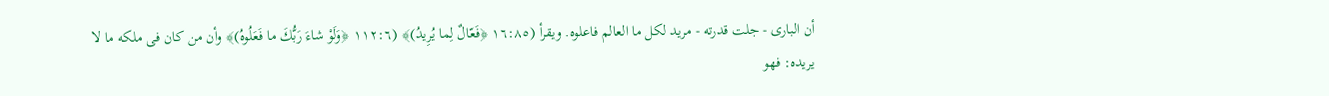أن البارى - جلت قدرته - مريد لكل ما العالم فاعلوه. ويقرأ (١٦:٨٥ ﴿فَعّالٌ لِما يُرِيدُ)﴾ (١١٢:٦ ﴿وَلَوْ شاءَ رَبُّكَ ما فَعَلُوهُ)﴾ وأن من كان فى ملكه ما لا يريده: فهو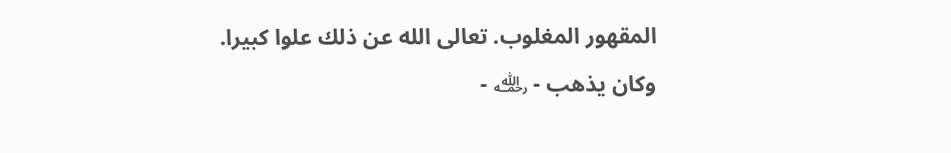المقهور المغلوب. تعالى الله عن ذلك علوا كبيرا.
وكان يذهب - ﵀ -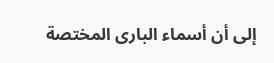إلى أن أسماء البارى المختصة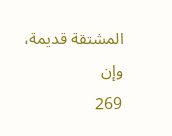المشتقة قديمة، وإن
269